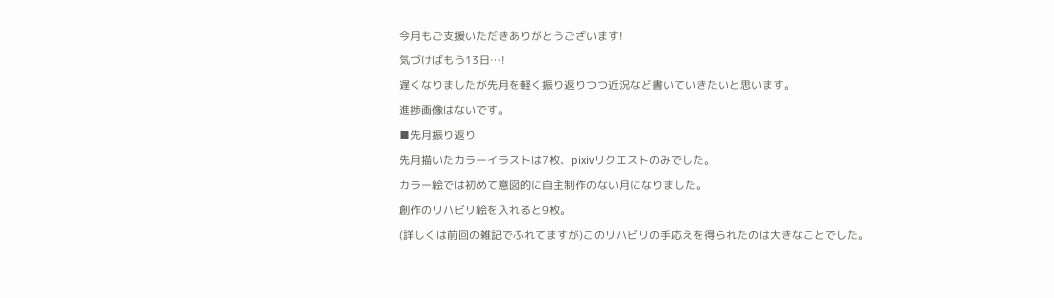今月もご支援いただきありがとうございます!
気づけばもう13日…!
遅くなりましたが先月を軽く振り返りつつ近況など書いていきたいと思います。
進捗画像はないです。
■先月振り返り
先月描いたカラーイラストは7枚、pixivリクエストのみでした。
カラー絵では初めて意図的に自主制作のない月になりました。
創作のリハビリ絵を入れると9枚。
(詳しくは前回の雑記でふれてますが)このリハビリの手応えを得られたのは大きなことでした。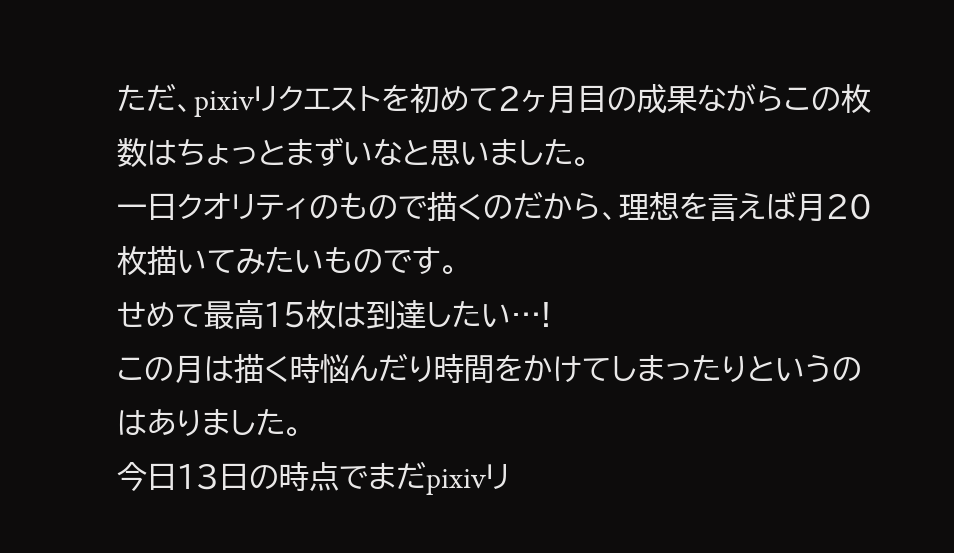ただ、pixivリクエストを初めて2ヶ月目の成果ながらこの枚数はちょっとまずいなと思いました。
一日クオリティのもので描くのだから、理想を言えば月20枚描いてみたいものです。
せめて最高15枚は到達したい…!
この月は描く時悩んだり時間をかけてしまったりというのはありました。
今日13日の時点でまだpixivリ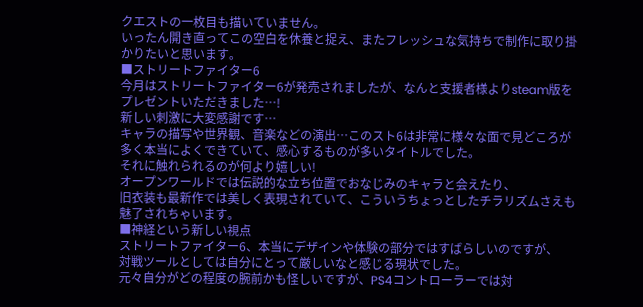クエストの一枚目も描いていません。
いったん開き直ってこの空白を休養と捉え、またフレッシュな気持ちで制作に取り掛かりたいと思います。
■ストリートファイター6
今月はストリートファイター6が発売されましたが、なんと支援者様よりsteam版をプレゼントいただきました…!
新しい刺激に大変感謝です…
キャラの描写や世界観、音楽などの演出…このスト6は非常に様々な面で見どころが多く本当によくできていて、感心するものが多いタイトルでした。
それに触れられるのが何より嬉しい!
オープンワールドでは伝説的な立ち位置でおなじみのキャラと会えたり、
旧衣装も最新作では美しく表現されていて、こういうちょっとしたチラリズムさえも魅了されちゃいます。
■神経という新しい視点
ストリートファイター6、本当にデザインや体験の部分ではすばらしいのですが、
対戦ツールとしては自分にとって厳しいなと感じる現状でした。
元々自分がどの程度の腕前かも怪しいですが、PS4コントローラーでは対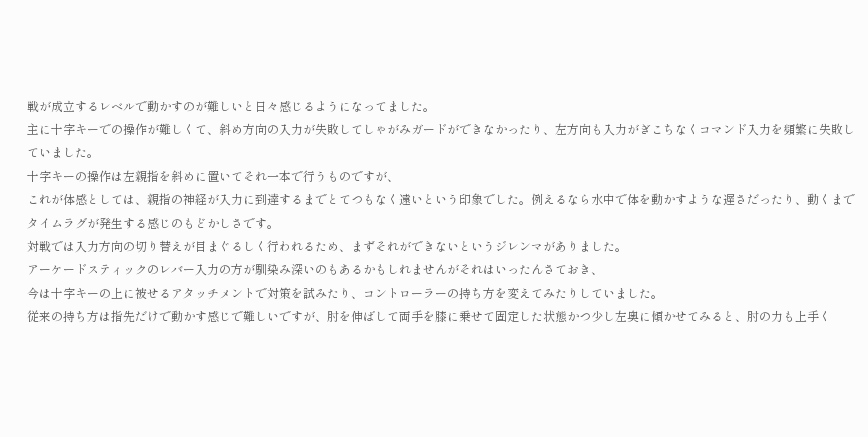戦が成立するレベルで動かすのが難しいと日々感じるようになってました。
主に十字キーでの操作が難しくて、斜め方向の入力が失敗してしゃがみガードができなかったり、左方向も入力がぎこちなくコマンド入力を頻繁に失敗していました。
十字キーの操作は左親指を斜めに置いてそれ一本で行うものですが、
これが体感としては、親指の神経が入力に到達するまでとてつもなく遠いという印象でした。例えるなら水中で体を動かすような遅さだったり、動くまでタイムラグが発生する感じのもどかしさです。
対戦では入力方向の切り替えが目まぐるしく行われるため、まずそれができないというジレンマがありました。
アーケードスティックのレバー入力の方が馴染み深いのもあるかもしれませんがそれはいったんさておき、
今は十字キーの上に被せるアタッチメントで対策を試みたり、コントローラーの持ち方を変えてみたりしていました。
従来の持ち方は指先だけで動かす感じで難しいですが、肘を伸ばして両手を膝に乗せて固定した状態かつ少し左奥に傾かせてみると、肘の力も上手く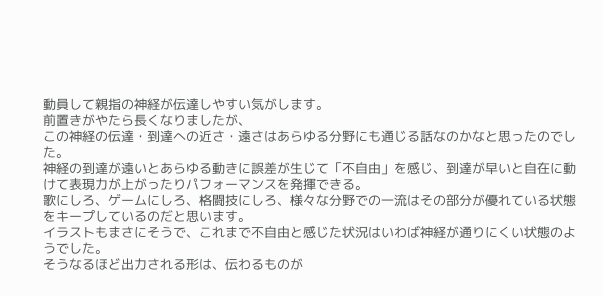動員して親指の神経が伝達しやすい気がします。
前置きがやたら長くなりましたが、
この神経の伝達・到達への近さ・遠さはあらゆる分野にも通じる話なのかなと思ったのでした。
神経の到達が遠いとあらゆる動きに誤差が生じて「不自由」を感じ、到達が早いと自在に動けて表現力が上がったりパフォーマンスを発揮できる。
歌にしろ、ゲームにしろ、格闘技にしろ、様々な分野での一流はその部分が優れている状態をキープしているのだと思います。
イラストもまさにそうで、これまで不自由と感じた状況はいわば神経が通りにくい状態のようでした。
そうなるほど出力される形は、伝わるものが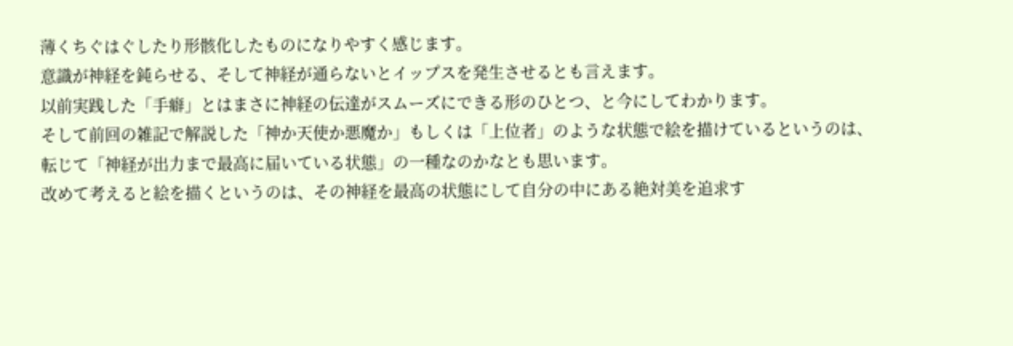薄くちぐはぐしたり形骸化したものになりやすく感じます。
意識が神経を鈍らせる、そして神経が通らないとイップスを発生させるとも言えます。
以前実践した「手癖」とはまさに神経の伝達がスムーズにできる形のひとつ、と今にしてわかります。
そして前回の雑記で解説した「神か天使か悪魔か」もしくは「上位者」のような状態で絵を描けているというのは、転じて「神経が出力まで最高に届いている状態」の一種なのかなとも思います。
改めて考えると絵を描くというのは、その神経を最高の状態にして自分の中にある絶対美を追求す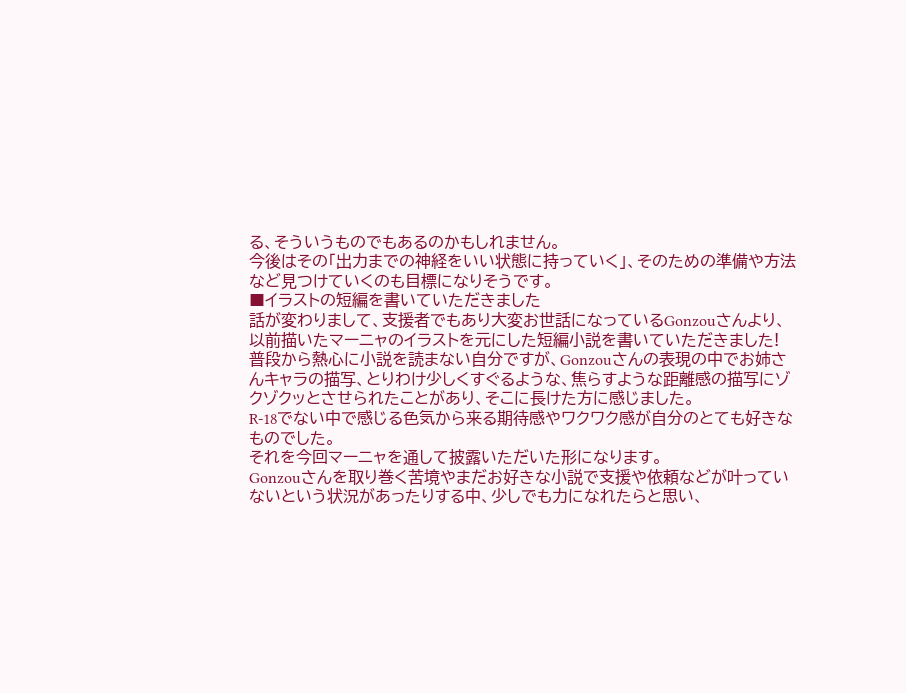る、そういうものでもあるのかもしれません。
今後はその「出力までの神経をいい状態に持っていく」、そのための準備や方法など見つけていくのも目標になりそうです。
■イラストの短編を書いていただきました
話が変わりまして、支援者でもあり大変お世話になっているGonzouさんより、
以前描いたマーニャのイラストを元にした短編小説を書いていただきました!
普段から熱心に小説を読まない自分ですが、Gonzouさんの表現の中でお姉さんキャラの描写、とりわけ少しくすぐるような、焦らすような距離感の描写にゾクゾクッとさせられたことがあり、そこに長けた方に感じました。
R-18でない中で感じる色気から来る期待感やワクワク感が自分のとても好きなものでした。
それを今回マーニャを通して披露いただいた形になります。
Gonzouさんを取り巻く苦境やまだお好きな小説で支援や依頼などが叶っていないという状況があったりする中、少しでも力になれたらと思い、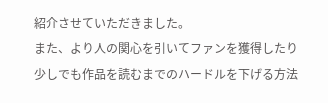紹介させていただきました。
また、より人の関心を引いてファンを獲得したり少しでも作品を読むまでのハードルを下げる方法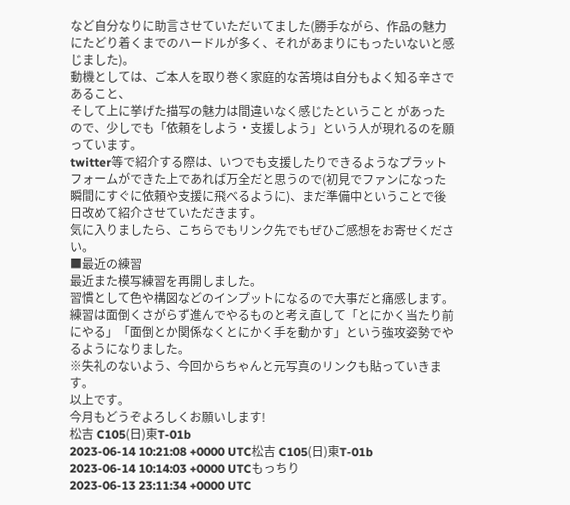など自分なりに助言させていただいてました(勝手ながら、作品の魅力にたどり着くまでのハードルが多く、それがあまりにもったいないと感じました)。
動機としては、ご本人を取り巻く家庭的な苦境は自分もよく知る辛さであること、
そして上に挙げた描写の魅力は間違いなく感じたということ があったので、少しでも「依頼をしよう・支援しよう」という人が現れるのを願っています。
twitter等で紹介する際は、いつでも支援したりできるようなプラットフォームができた上であれば万全だと思うので(初見でファンになった瞬間にすぐに依頼や支援に飛べるように)、まだ準備中ということで後日改めて紹介させていただきます。
気に入りましたら、こちらでもリンク先でもぜひご感想をお寄せください。
■最近の練習
最近また模写練習を再開しました。
習慣として色や構図などのインプットになるので大事だと痛感します。
練習は面倒くさがらず進んでやるものと考え直して「とにかく当たり前にやる」「面倒とか関係なくとにかく手を動かす」という強攻姿勢でやるようになりました。
※失礼のないよう、今回からちゃんと元写真のリンクも貼っていきます。
以上です。
今月もどうぞよろしくお願いします!
松吉 C105(日)東T-01b
2023-06-14 10:21:08 +0000 UTC松吉 C105(日)東T-01b
2023-06-14 10:14:03 +0000 UTCもっちり
2023-06-13 23:11:34 +0000 UTC